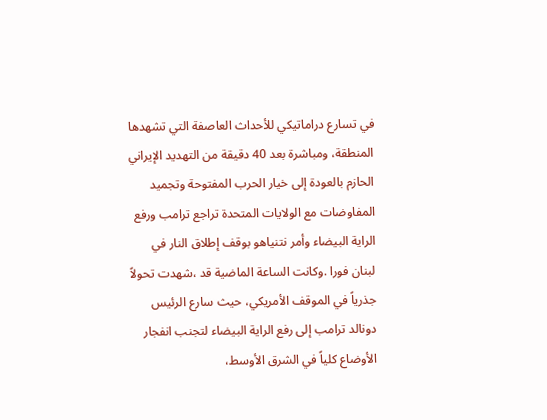في تسارع دراماتيكي للأحداث العاصفة التي تشهدها المنطقة، ومباشرة بعد 40 دقيقة من التهديد الإيراني الحازم بالعودة إلى خيار الحرب المفتوحة وتجميد المفاوضات مع الولايات المتحدة تراجع ترامب ورفع الراية البيضاء وأمر نتنياهو بوقف إطلاق النار في لبنان فورا .وكانت الساعة الماضية قد ،شهدت تحولاً جذرياً في الموقف الأمريكي، حيث سارع الرئيس دونالد ترامب إلى رفع الراية البيضاء لتجنب انفجار الأوضاع كلياً في الشرق الأوسط،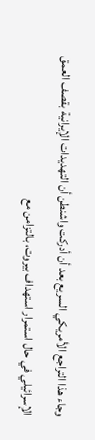وجاء هذا التراجع الأمريكي السريع بعد أن أدركت واشنطن أن التهديدات الإيرانية بقصف العمق الإسرائيلي في حال استمرار استهداف بيروت، بالتزامن مع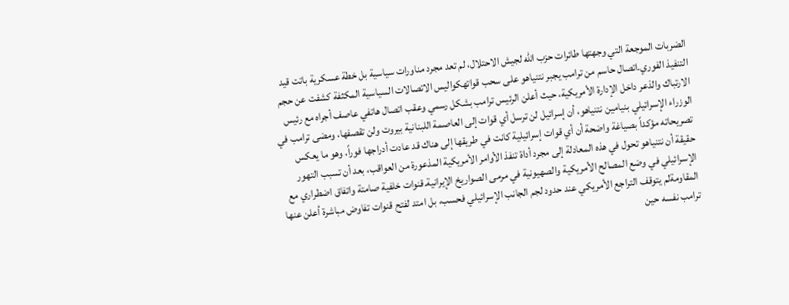الضربات الموجعة التي وجهتها طائرات حزب الله لجيش الاحتلال، لم تعد مجرد مناورات سياسية بل خطة عسكرية باتت قيد التنفيذ الفوري.اتصال حاسم من ترامب يجبر نتنياهو على سحب قواتهكواليس الاتصالات السياسية المكثفة كشفت عن حجم الارتباك والذعر داخل الإدارة الأمريكية، حيث أعلن الرئيس ترامب بشكل رسمي وعقب اتصال هاتفي عاصف أجراه مع رئيس الوزراء الإسرائيلي بنيامين نتنياهو، أن إسرائيل لن ترسل أي قوات إلى العاصمة اللبنانية بيروت ولن تقصفها، ومضى ترامب في تصريحاته مؤكداً بصياغة واضحة أن أي قوات إسرائيلية كانت في طريقها إلى هناك قد عادت أدراجها فوراً، وهو ما يعكس حقيقة أن نتنياهو تحول في هذه المعادلة إلى مجرد أداة تنفذ الأوامر الأمريكية المذعورة من العواقب، بعد أن تسبب التهور الإسرائيلي في وضع المصالح الأمريكية والصهيونية في مرمى الصواريخ الإيرانية.قنوات خلفية صامتة واتفاق اضطراري مع المقاومةلم يتوقف التراجع الأمريكي عند حدود لجم الجانب الإسرائيلي فحسب، بل امتد لفتح قنوات تفاوض مباشرة أعلن عنها ترامب نفسه حين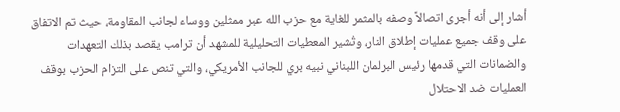أشار إلى أنه أجرى اتصالاً وصفه بالمثمر للغاية مع حزب الله عبر ممثلين ووساء لجانب المقاومة، حيث تم الاتفاق على وقف جميع عمليات إطلاق النار، وتُشير المعطيات التحليلية للمشهد أن ترامب يقصد بذلك التعهدات والضمانات التي قدمها رئيس البرلمان اللبناني نبيه بري للجانب الأمريكي، والتي تنص على التزام الحزب بوقف العمليات ضد الاحتلال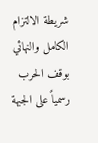شريطة الالتزام الكامل والنهائي بوقف الحرب رسمياً على الجبهة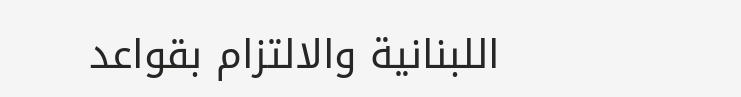اللبنانية والالتزام بقواعد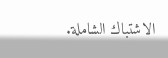الاشتباك الشاملة.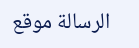الرسالة موقع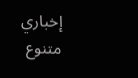إخباري متنوع